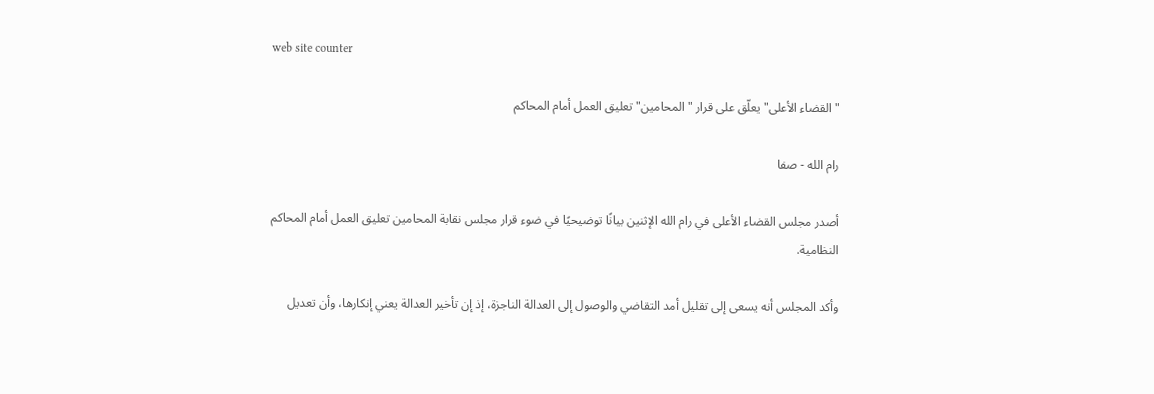web site counter

"القضاء الأعلى" يعلّق على قرار "المحامين" تعليق العمل أمام المحاكم

رام الله - صفا

أصدر مجلس القضاء الأعلى في رام الله الإثنين بيانًا توضيحيًا في ضوء قرار مجلس نقابة المحامين تعليق العمل أمام المحاكم النظامية.

وأكد المجلس أنه يسعى إلى تقليل أمد التقاضي والوصول إلى العدالة الناجزة، إذ إن تأخير العدالة يعني إنكارها، وأن تعديل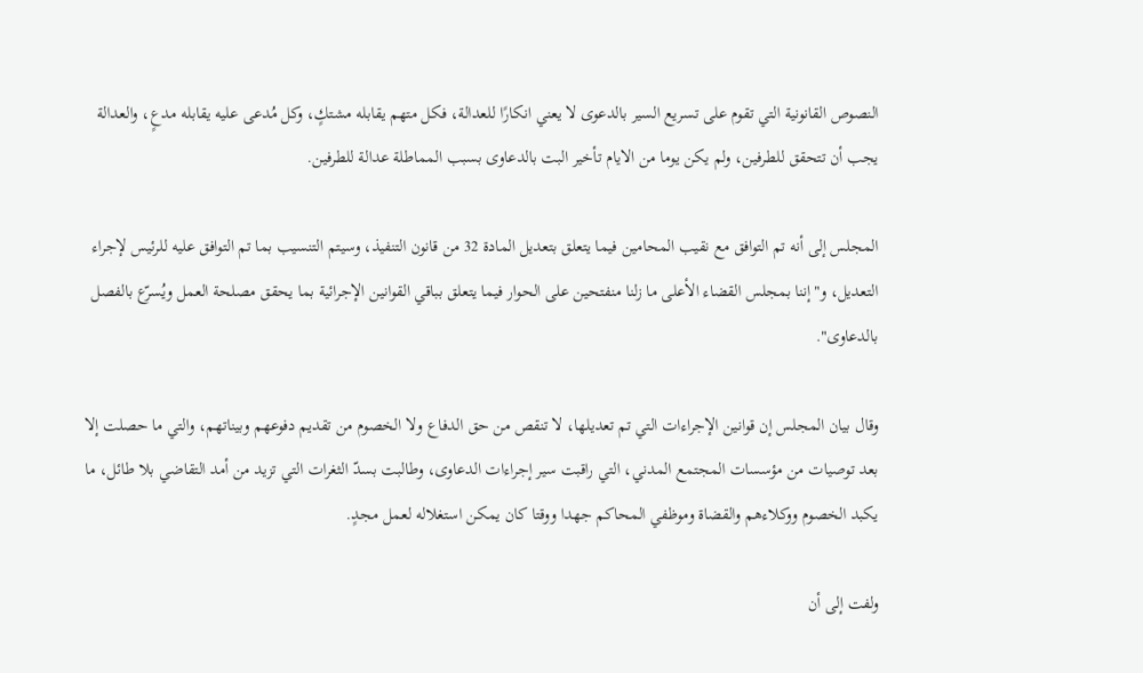النصوص القانونية التي تقوم على تسريع السير بالدعوى لا يعني انكارًا للعدالة، فكل متهم يقابله مشتكٍ، وكل مُدعى عليه يقابله مدعٍ، والعدالة يجب أن تتحقق للطرفين، ولم يكن يوما من الايام تأخير البت بالدعاوى بسبب المماطلة عدالة للطرفين.

المجلس إلى أنه تم التوافق مع نقيب المحامين فيما يتعلق بتعديل المادة 32 من قانون التنفيذ، وسيتم التنسيب بما تم التوافق عليه للرئيس لإجراء التعديل، و"إننا بمجلس القضاء الأعلى ما زلنا منفتحين على الحوار فيما يتعلق بباقي القوانين الإجرائية بما يحقق مصلحة العمل ويُسرّع بالفصل بالدعاوى".

وقال بيان المجلس إن قوانين الإجراءات التي تم تعديلها، لا تنقص من حق الدفاع ولا الخصوم من تقديم دفوعهم وبيناتهم، والتي ما حصلت إلا بعد توصيات من مؤسسات المجتمع المدني، التي راقبت سير إجراءات الدعاوى، وطالبت بسدّ الثغرات التي تزيد من أمد التقاضي بلا طائل، ما يكبد الخصوم ووكلاءهم والقضاة وموظفي المحاكم جهدا ووقتا كان يمكن استغلاله لعمل مجدٍ.

ولفت إلى أن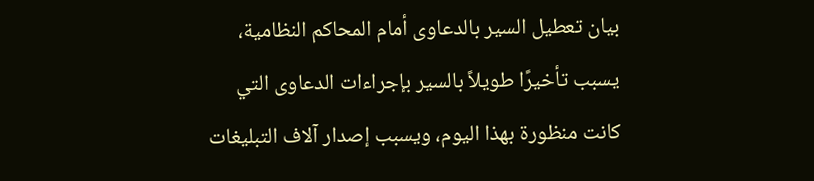بيان تعطيل السير بالدعاوى أمام المحاكم النظامية، يسبب تأخيرًا طويلاً بالسير بإجراءات الدعاوى التي كانت منظورة بهذا اليوم، ويسبب إصدار آلاف التبليغات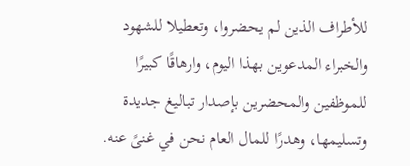للأطراف الذين لم يحضروا، وتعطيلا للشهود والخبراء المدعوين بهذا اليوم، وارهاقًا كبيرًا للموظفين والمحضرين بإصدار تباليغ جديدة وتسليمها، وهدرًا للمال العام نحن في غنىً عنه.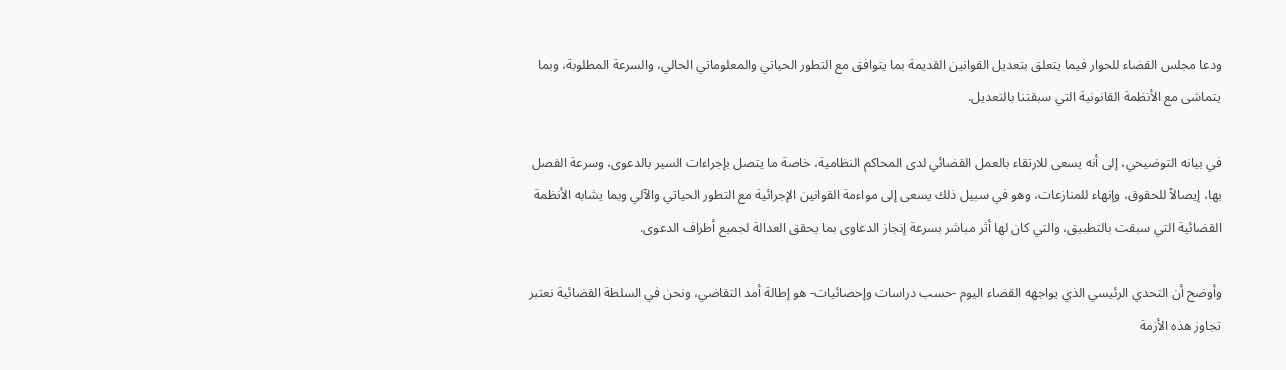ودعا مجلس القضاء للحوار فيما يتعلق بتعديل القوانين القديمة بما يتوافق مع التطور الحياتي والمعلوماتي الحالي، والسرعة المطلوبة، وبما يتماشى مع الأنظمة القانونية التي سبقتنا بالتعديل.

في بيانه التوضيحي، إلى أنه يسعى للارتقاء بالعمل القضائي لدى المحاكم النظامية، خاصة ما يتصل بإجراءات السير بالدعوى، وسرعة الفصل بها، إيصالاً للحقوق، وإنهاء للمنازعات، وهو في سبيل ذلك يسعى إلى مواءمة القوانين الإجرائية مع التطور الحياتي والآلي وبما يشابه الأنظمة القضائية التي سبقت بالتطبيق، والتي كان لها أثر مباشر بسرعة إنجاز الدعاوى بما يحقق العدالة لجميع أطراف الدعوى.

وأوضح أن التحدي الرئيسي الذي يواجهه القضاء اليوم -حسب دراسات وإحصائيات- هو إطالة أمد التقاضي، ونحن في السلطة القضائية نعتبر تجاوز هذه الأزمة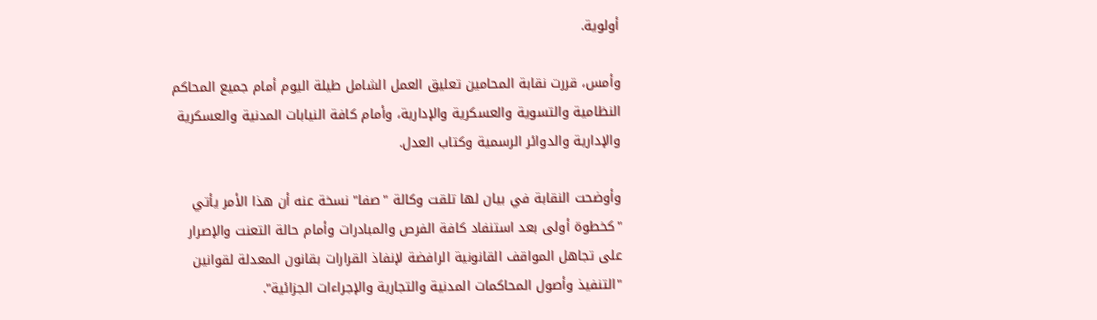أولوية.

وأمس، قررت نقابة المحامين تعليق العمل الشامل طيلة اليوم أمام جميع المحاكم النظامية والتسوية والعسكرية والإدارية، وأمام كافة النيابات المدنية والعسكرية والإدارية والدوائر الرسمية وكتاب العدل.

وأوضحت النقابة في بيان لها تلقت وكالة "صفا" نسخة عنه أن هذا الأمر يأتي "كخطوة أولى بعد استنفاد كافة الفرص والمبادرات وأمام حالة التعنت والإصرار على تجاهل المواقف القانونية الرافضة لإنفاذ القرارات بقانون المعدلة لقوانين "التنفيذ وأصول المحاكمات المدنية والتجارية والإجراءات الجزائية".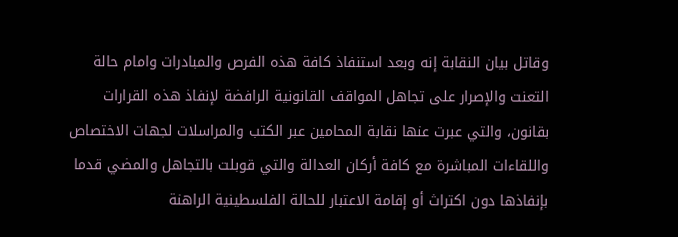وقاتل بيان النقابة إنه وبعد استنفاذ كافة هذه الفرص والمبادرات وامام حالة التعنت والإصرار على تجاهل المواقف القانونية الرافضة لإنفاذ هذه القرارات بقانون، والتي عبرت عنها نقابة المحامين عبر الكتب والمراسلات لجهات الاختصاص واللقاءات المباشرة مع كافة أركان العدالة والتي قوبلت بالتجاهل والمضي قدما بإنفاذها دون اكتراث أو إقامة الاعتبار للحالة الفلسطينية الراهنة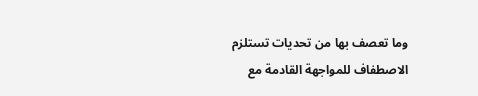وما تعصف بها من تحديات تستلزم الاصطفاف للمواجهة القادمة مع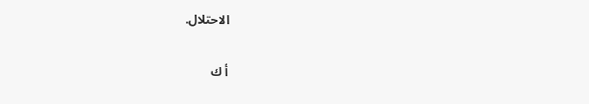الاحتلال.

أ ك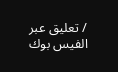/ تعليق عبر الفيس بوك